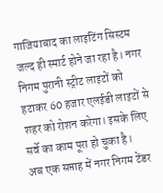गाजियाबाद का लाइटिंग सिस्टम जल्द ही स्मार्ट होने जा रहा है। नगर निगम पुरानी स्ट्रीट लाइटों को हटाकर 60 हजार एलईडी लाइटों से शहर को रोशन करेगा। इसके लिए सर्वे का काम पूरा हो चुका है।
अब एक सप्ताह में नगर निगम टेंडर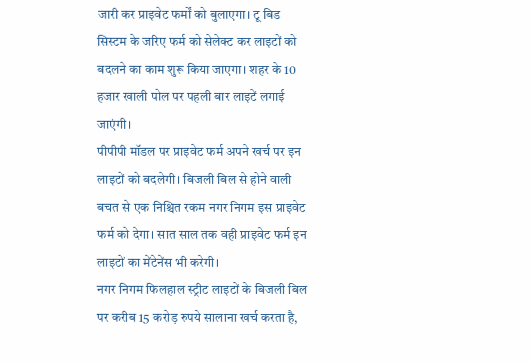जारी कर प्राइवेट फर्मों को बुलाएगा। टू बिड सिस्टम के जरिए फर्म को सेलेक्ट कर लाइटों को बदलने का काम शुरू किया जाएगा। शहर के 10 हजार खाली पोल पर पहली बार लाइटें लगाई जाएंगी।
पीपीपी मॉडल पर प्राइवेट फर्म अपने खर्च पर इन लाइटों को बदलेगी। बिजली बिल से होने वाली बचत से एक निश्चित रकम नगर निगम इस प्राइवेट फर्म को देगा। सात साल तक वही प्राइवेट फर्म इन लाइटों का मेंटेनेंस भी करेगी।
नगर निगम फिलहाल स्ट्रीट लाइटों के बिजली बिल पर करीब 15 करोड़ रुपये सालाना खर्च करता है,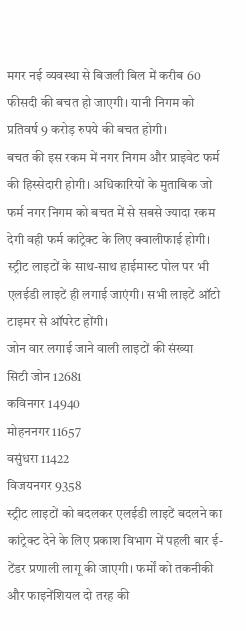मगर नई व्यवस्था से बिजली बिल में करीब 60 फीसदी की बचत हो जाएगी। यानी निगम को प्रतिवर्ष 9 करोड़ रुपये की बचत होगी।
बचत की इस रकम में नगर निगम और प्राइवेट फर्म की हिस्सेदारी होगी। अधिकारियों के मुताबिक जो फर्म नगर निगम को बचत में से सबसे ज्यादा रकम देगी वही फर्म कांट्रेक्ट के लिए क्वालीफाई होगी। स्ट्रीट लाइटों के साथ-साथ हाईमास्ट पोल पर भी एलईडी लाइटें ही लगाई जाएंगी। सभी लाइटें ऑटो टाइमर से ऑपरेट होंगी।
जोन वार लगाई जाने वाली लाइटों की संख्या
सिटी जोन 12681
कविनगर 14940
मोहननगर 11657
वसुंधरा 11422
विजयनगर 9358
स्ट्रीट लाइटों को बदलकर एलईडी लाइटें बदलने का कांट्रेक्ट देने के लिए प्रकाश विभाग में पहली बार ई-टेंडर प्रणाली लागू की जाएगी। फर्मों को तकनीकी और फाइनेंशियल दो तरह की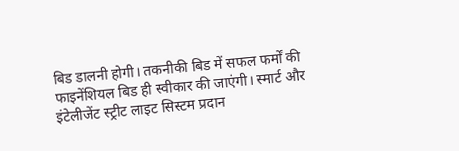बिड डालनी होगी। तकनीकी बिड में सफल फर्मों की फाइनेंशियल बिड ही स्वीकार की जाएंगी। स्मार्ट और इंटेलीजेंट स्ट्रीट लाइट सिस्टम प्रदान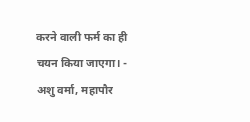करने वाली फर्म का ही चयन किया जाएगा। - अशु वर्मा, महापौर